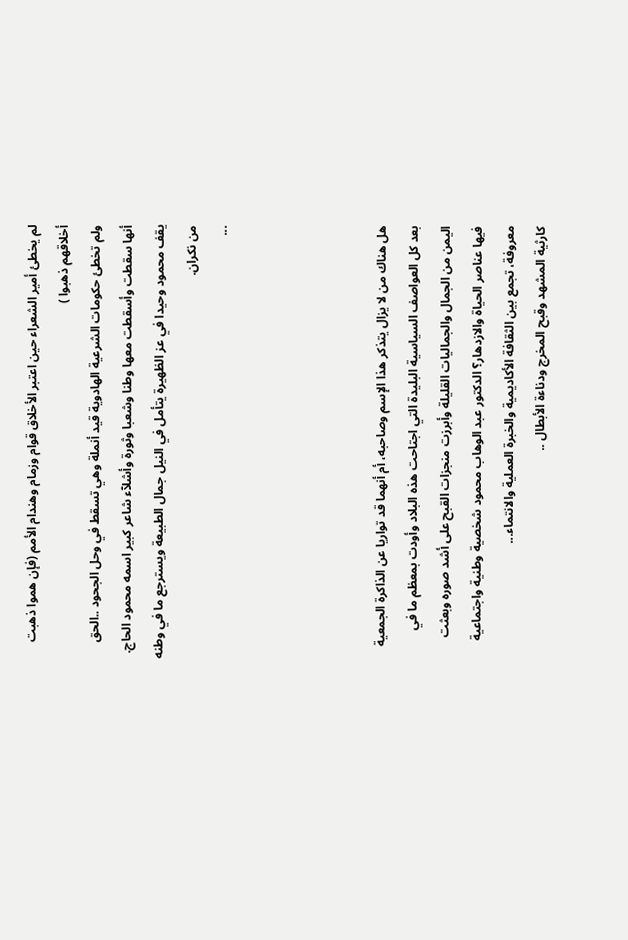لم يخطئ أمير الشعراء حين اعتبر الأخلاق قوام وزمام وهندام الأمم (فإن هموا ذهبت أخلاقهم ذهبوا )
ولم تخطئ حكومات الشرعية الهادوية قيد أنملة وهي تسقط في وحل الجحود ..الحق أنها سقطت وأسقطت معها وطنا وشعبا وثورة وأشلآء شاعر كبير اسمه محمود الحاج.
يقف محمود وحيدا في عز الظهيرة يتأمل في النيل جمال الطبيعة ويسترجع ما في وطنه من نكران.
...




هل هناك من لا يزال يتذكر هذا الإسم وصاحبه، أم أنهما قد تواريا عن الذاكرة الجمعية بعد كل العواصف السياسية البليدة التي اجتاحت هذه البلاد وأودت بمعظم ما في اليمن من الجمال والجماليات القليلة وأبرزت منجزات القبح على أشد صوره وبعثت فيها عناصر الحياة والازدهار؟ الدكتور عبد الوهاب محمود شخصية وطنية واجتماعية معروفة، تجمع بين الثقافة الأكاديمية والخبرة العملية والانتماء...
كارثية المشهد وقبح المخرج ودناءة الأبطال ..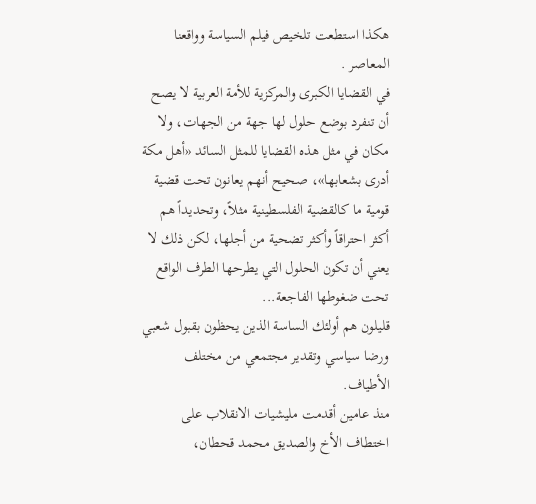هكذا استطعت تلخيص فيلم السياسة وواقعنا المعاصر .
في القضايا الكبرى والمركزية للأمة العربية لا يصح أن تنفرد بوضع حلول لها جهة من الجهات، ولا مكان في مثل هذه القضايا للمثل السائد «أهل مكة أدرى بشعابها»، صحيح أنهم يعانون تحت قضية قومية ما كالقضية الفلسطينية مثلاً، وتحديداً هم أكثر احتراقاً وأكثر تضحية من أجلها، لكن ذلك لا يعني أن تكون الحلول التي يطرحها الطرف الواقع تحت ضغوطها الفاجعة...
قليلون هم أولئك الساسة الذين يحظون بقبول شعبي ورضا سياسي وتقدير مجتمعي من مختلف الأطياف.
منذ عامين أقدمت مليشيات الانقلاب على اختطاف الأخ والصديق محمد قحطان،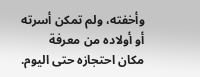وأخفته، ولم تمكن أسرته أو أولاده من معرفة مكان احتجازه حتى اليوم.